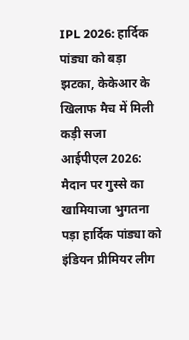IPL 2026: हार्दिक पांड्या को बड़ा झटका, केकेआर के खिलाफ मैच में मिली कड़ी सजा
आईपीएल 2026: मैदान पर गुस्से का खामियाजा भुगतना पड़ा हार्दिक पांड्या को
इंडियन प्रीमियर लीग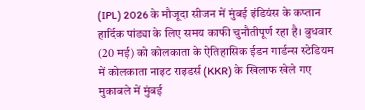(IPL) 2026 के मौजूदा सीजन में मुंबई इंडियंस के कप्तान हार्दिक पांड्या के लिए समय काफी चुनौतीपूर्ण रहा है। बुधवार (20 मई) को कोलकाता के ऐतिहासिक ईडन गार्डन्स स्टेडियम में कोलकाता नाइट राइडर्स (KKR) के खिलाफ खेले गए मुकाबले में मुंबई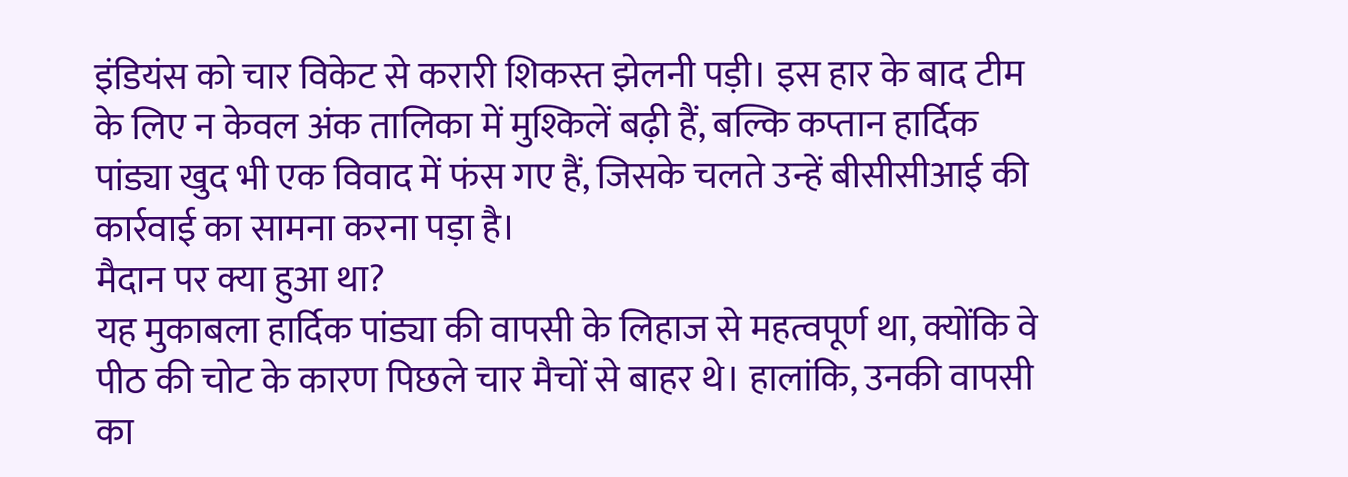इंडियंस को चार विकेट से करारी शिकस्त झेलनी पड़ी। इस हार के बाद टीम के लिए न केवल अंक तालिका में मुश्किलें बढ़ी हैं, बल्कि कप्तान हार्दिक पांड्या खुद भी एक विवाद में फंस गए हैं, जिसके चलते उन्हें बीसीसीआई की कार्रवाई का सामना करना पड़ा है।
मैदान पर क्या हुआ था?
यह मुकाबला हार्दिक पांड्या की वापसी के लिहाज से महत्वपूर्ण था, क्योंकि वे पीठ की चोट के कारण पिछले चार मैचों से बाहर थे। हालांकि, उनकी वापसी का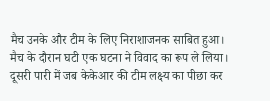मैच उनके और टीम के लिए निराशाजनक साबित हुआ। मैच के दौरान घटी एक घटना ने विवाद का रूप ले लिया। दूसरी पारी में जब केकेआर की टीम लक्ष्य का पीछा कर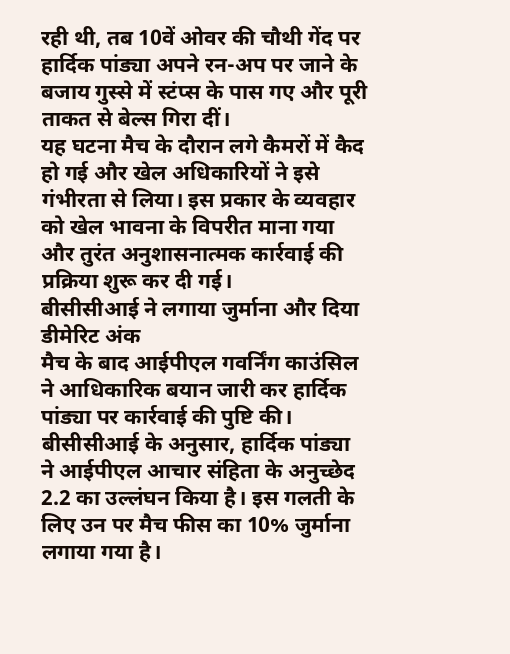रही थी, तब 10वें ओवर की चौथी गेंद पर हार्दिक पांड्या अपने रन-अप पर जाने के बजाय गुस्से में स्टंप्स के पास गए और पूरी ताकत से बेल्स गिरा दीं।
यह घटना मैच के दौरान लगे कैमरों में कैद हो गई और खेल अधिकारियों ने इसे गंभीरता से लिया। इस प्रकार के व्यवहार को खेल भावना के विपरीत माना गया और तुरंत अनुशासनात्मक कार्रवाई की प्रक्रिया शुरू कर दी गई।
बीसीसीआई ने लगाया जुर्माना और दिया डीमेरिट अंक
मैच के बाद आईपीएल गवर्निंग काउंसिल ने आधिकारिक बयान जारी कर हार्दिक पांड्या पर कार्रवाई की पुष्टि की। बीसीसीआई के अनुसार, हार्दिक पांड्या ने आईपीएल आचार संहिता के अनुच्छेद 2.2 का उल्लंघन किया है। इस गलती के लिए उन पर मैच फीस का 10% जुर्माना लगाया गया है।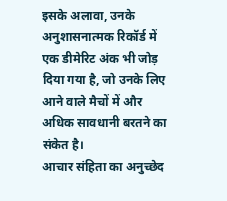इसके अलावा, उनके अनुशासनात्मक रिकॉर्ड में एक डीमेरिट अंक भी जोड़ दिया गया है, जो उनके लिए आने वाले मैचों में और अधिक सावधानी बरतने का संकेत है।
आचार संहिता का अनुच्छेद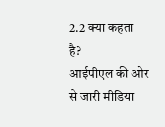2.2 क्या कहता है?
आईपीएल की ओर से जारी मीडिया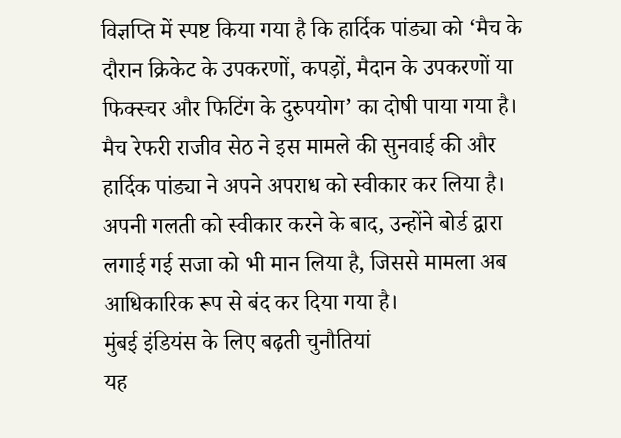विज्ञप्ति में स्पष्ट किया गया है कि हार्दिक पांड्या को ‘मैच के दौरान क्रिकेट के उपकरणों, कपड़ों, मैदान के उपकरणों या फिक्स्चर और फिटिंग के दुरुपयोग’ का दोषी पाया गया है। मैच रेफरी राजीव सेठ ने इस मामले की सुनवाई की और हार्दिक पांड्या ने अपने अपराध को स्वीकार कर लिया है। अपनी गलती को स्वीकार करने के बाद, उन्होंने बोर्ड द्वारा लगाई गई सजा को भी मान लिया है, जिससे मामला अब आधिकारिक रूप से बंद कर दिया गया है।
मुंबई इंडियंस के लिए बढ़ती चुनौतियां
यह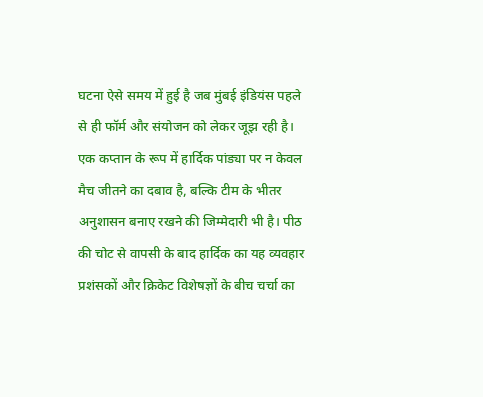घटना ऐसे समय में हुई है जब मुंबई इंडियंस पहले से ही फॉर्म और संयोजन को लेकर जूझ रही है। एक कप्तान के रूप में हार्दिक पांड्या पर न केवल मैच जीतने का दबाव है, बल्कि टीम के भीतर अनुशासन बनाए रखने की जिम्मेदारी भी है। पीठ की चोट से वापसी के बाद हार्दिक का यह व्यवहार प्रशंसकों और क्रिकेट विशेषज्ञों के बीच चर्चा का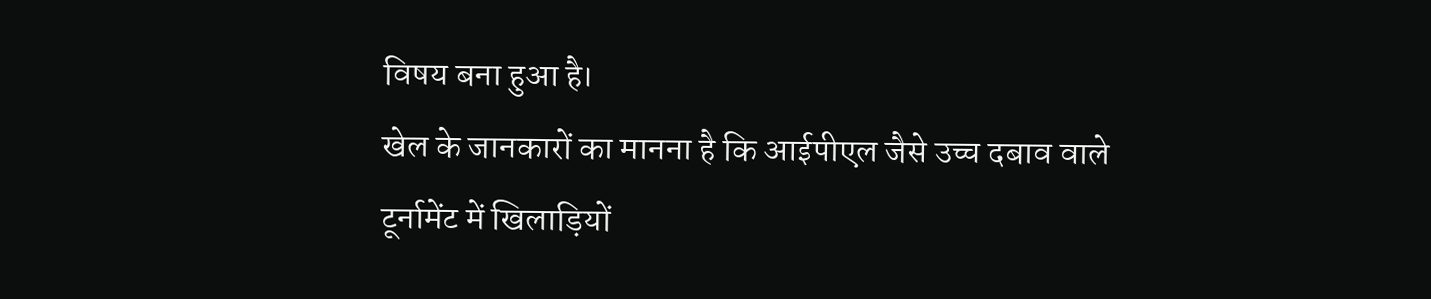विषय बना हुआ है।
खेल के जानकारों का मानना है कि आईपीएल जैसे उच्च दबाव वाले टूर्नामेंट में खिलाड़ियों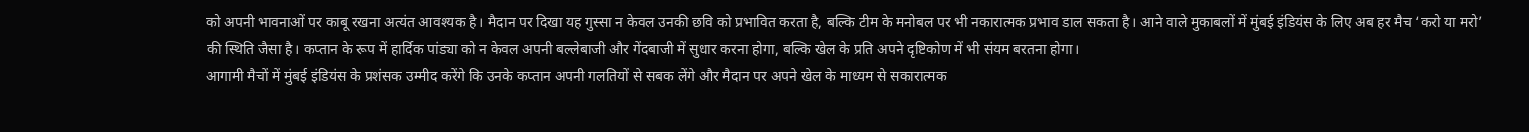को अपनी भावनाओं पर काबू रखना अत्यंत आवश्यक है। मैदान पर दिखा यह गुस्सा न केवल उनकी छवि को प्रभावित करता है, बल्कि टीम के मनोबल पर भी नकारात्मक प्रभाव डाल सकता है। आने वाले मुकाबलों में मुंबई इंडियंस के लिए अब हर मैच ‘करो या मरो’ की स्थिति जैसा है। कप्तान के रूप में हार्दिक पांड्या को न केवल अपनी बल्लेबाजी और गेंदबाजी में सुधार करना होगा, बल्कि खेल के प्रति अपने दृष्टिकोण में भी संयम बरतना होगा।
आगामी मैचों में मुंबई इंडियंस के प्रशंसक उम्मीद करेंगे कि उनके कप्तान अपनी गलतियों से सबक लेंगे और मैदान पर अपने खेल के माध्यम से सकारात्मक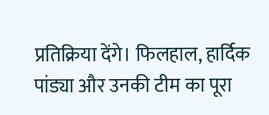प्रतिक्रिया देंगे। फिलहाल, हार्दिक पांड्या और उनकी टीम का पूरा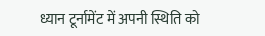ध्यान टूर्नामेंट में अपनी स्थिति को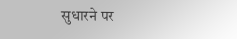सुधारने पर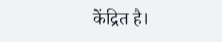केंद्रित है।